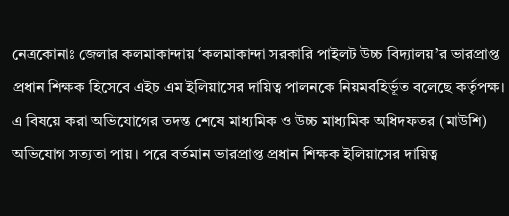নেত্রকোনাঃ জেলার কলমাকান্দায় ‘কলমাকান্দা সরকারি পাইলট উচ্চ বিদ্যালয়’র ভারপ্রাপ্ত প্রধান শিক্ষক হিসেবে এইচ এম ইলিয়াসের দায়িত্ব পালনকে নিয়মবহির্ভূত বলেছে কর্তৃপক্ষ।
এ বিষয়ে করা অভিযোগের তদন্ত শেষে মাধ্যমিক ও উচ্চ মাধ্যমিক অধিদফতর (মাউশি) অভিযোগ সত্যতা পায়। পরে বর্তমান ভারপ্রাপ্ত প্রধান শিক্ষক ইলিয়াসের দায়িত্ব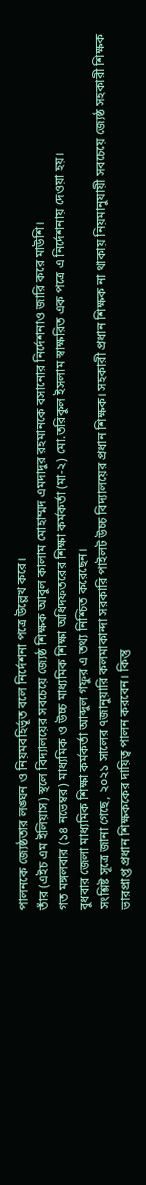পালনকে জ্যেষ্ঠতার লঙ্ঘন ও নিয়মবহির্ভূত বলে নির্দেশনা পত্রে উল্লেখ করে।
তাঁর (এইচ এম ইলিয়াস) স্থলে বিদ্যালয়ের সবচেয়ে জ্যেষ্ঠ শিক্ষক আবুল কালাম মোহাম্মদ এমদাদুর রহমানকে বসানোর নির্দেশনাও জারি করে মাউশি।
গত মঙ্গলবার (১৪ নভেম্বর) মাধ্যমিক ও উচ্চ মাধ্যমিক শিক্ষা অধিদফতরের শিক্ষা কর্মকর্তা (মা-২) মো.তরিকুল ইসলাম স্বাক্ষরিত এক পত্রে এ নির্দেশনায় দেওয়া হয়।
বুধবার জেলা মাধ্যমিক শিক্ষা কর্মকর্তা আব্দুল গফুর এ তথ্য নিশ্চিত করেছেন।
সংশ্লিষ্ট সূত্রে জানা গেছে, ২০২১ সালের ৭জানুয়ারি কলমাকান্দা সরকারি পাইলট উচ্চ বিদ্যালয়ের প্রধান শিক্ষক। সহকারী প্রধান শিক্ষক না থাকায় নিয়মানুযায়ী সবচেয়ে জ্যেষ্ঠ সহকারী শিক্ষক ভারপ্রাপ্ত প্রধান শিক্ষককের দায়িত্ব পালন করবেন। কিন্তু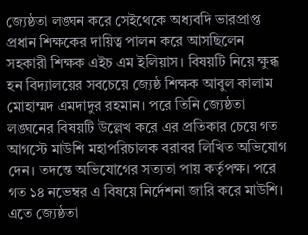জ্যেষ্ঠতা লঙ্ঘন করে সেইথেকে অধ্যবদি ভারপ্রাপ্ত প্রধান শিক্ষকের দায়িত্ব পালন করে আসছিলেন সহকারী শিক্ষক এইচ এম ইলিয়াস। বিষয়টি নিয়ে ক্ষুব্ধ হন বিদ্যালয়ের সবচেয়ে জ্যেষ্ঠ শিক্ষক আবুল কালাম মোহাম্মদ এমদাদুর রহমান। পরে তিনি জ্যেষ্ঠতা লঙ্ঘনের বিষয়টি উল্লেখ করে এর প্রতিকার চেয়ে গত আগস্টে মাউশি মহাপরিচালক বরাবর লিখিত অভিযোগ দেন। তদন্তে অভিযোগের সত্যতা পায় কর্তৃপক্ষ। পরে গত ১৪ নভেম্বর এ বিষয়ে নির্দেশনা জারি করে মাউশি। এতে জ্যেষ্ঠতা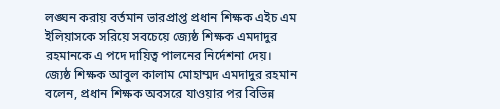লঙ্ঘন করায় বর্তমান ভারপ্রাপ্ত প্রধান শিক্ষক এইচ এম ইলিয়াসকে সরিয়ে সবচেয়ে জ্যেষ্ঠ শিক্ষক এমদাদুর রহমানকে এ পদে দায়িত্ব পালনের নির্দেশনা দেয়।
জ্যেষ্ঠ শিক্ষক আবুল কালাম মোহাম্মদ এমদাদুর রহমান বলেন, প্রধান শিক্ষক অবসরে যাওয়ার পর বিভিন্ন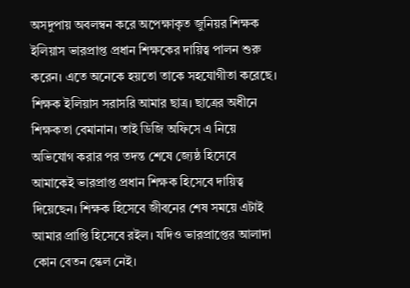অসদুপায় অবলম্বন করে অপেক্ষাকৃত জুনিয়র শিক্ষক ইলিয়াস ভারপ্রাপ্ত প্রধান শিক্ষকের দায়িত্ব পালন শুরু করেন। এতে অনেকে হয়তো তাকে সহযোগীতা করেছে। শিক্ষক ইলিয়াস সরাসরি আমার ছাত্র। ছাত্রের অধীনে শিক্ষকতা বেমানান। তাই ডিজি অফিসে এ নিয়ে অভিযোগ করার পর তদন্ত শেষে জ্যেষ্ঠ হিসেবে আমাকেই ভারপ্রাপ্ত প্রধান শিক্ষক হিসেবে দায়িত্ব দিয়েছেন। শিক্ষক হিসেবে জীবনের শেষ সময়ে এটাই আমার প্রাপ্তি হিসেবে রইল। যদিও ভারপ্রাপ্তের আলাদা কোন বেতন স্কেল নেই।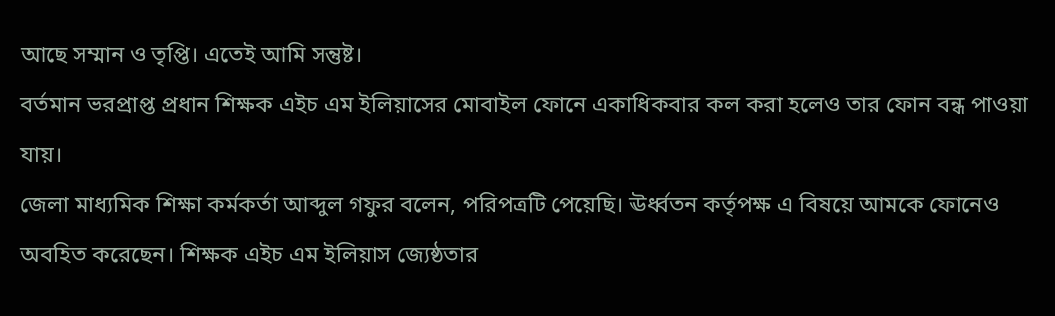আছে সম্মান ও তৃপ্তি। এতেই আমি সন্তুষ্ট।
বর্তমান ভরপ্রাপ্ত প্রধান শিক্ষক এইচ এম ইলিয়াসের মোবাইল ফোনে একাধিকবার কল করা হলেও তার ফোন বন্ধ পাওয়া যায়।
জেলা মাধ্যমিক শিক্ষা কর্মকর্তা আব্দুল গফুর বলেন, পরিপত্রটি পেয়েছি। ঊর্ধ্বতন কর্তৃপক্ষ এ বিষয়ে আমকে ফোনেও অবহিত করেছেন। শিক্ষক এইচ এম ইলিয়াস জ্যেষ্ঠতার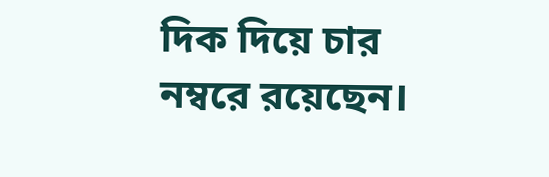দিক দিয়ে চার নম্বরে রয়েছেন।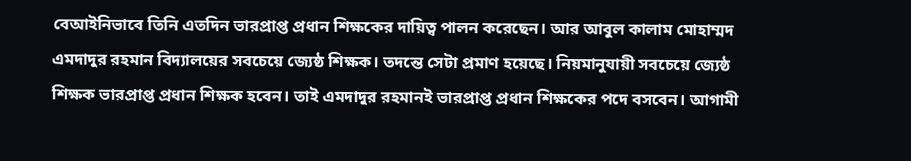বেআইনিভাবে তিনি এতদিন ভারপ্রাপ্ত প্রধান শিক্ষকের দায়িত্ব পালন করেছেন। আর আবুল কালাম মোহাম্মদ এমদাদুর রহমান বিদ্যালয়ের সবচেয়ে জ্যেষ্ঠ শিক্ষক। তদন্তে সেটা প্রমাণ হয়েছে। নিয়মানুযায়ী সবচেয়ে জ্যেষ্ঠ শিক্ষক ভারপ্রাপ্ত প্রধান শিক্ষক হবেন। তাই এমদাদুর রহমানই ভারপ্রাপ্ত প্রধান শিক্ষকের পদে বসবেন। আগামী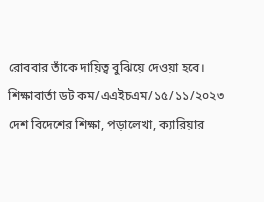রোববার তাঁকে দায়িত্ব বুঝিয়ে দেওয়া হবে।
শিক্ষাবার্তা ডট কম/এএইচএম/১৫/১১/২০২৩
দেশ বিদেশের শিক্ষা, পড়ালেখা, ক্যারিয়ার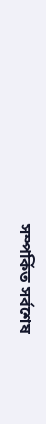সম্পর্কিত সর্বশেষ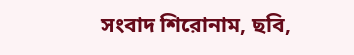সংবাদ শিরোনাম, ছবি,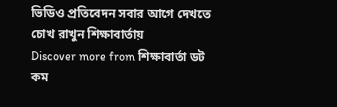ভিডিও প্রতিবেদন সবার আগে দেখতে চোখ রাখুন শিক্ষাবার্তায়
Discover more from শিক্ষাবার্তা ডট কম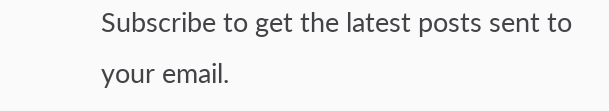Subscribe to get the latest posts sent to your email.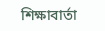শিক্ষাবার্তা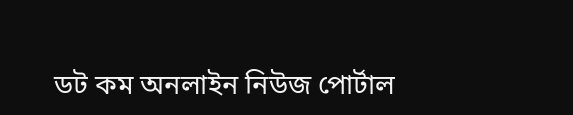ডট কম অনলাইন নিউজ পোর্টাল